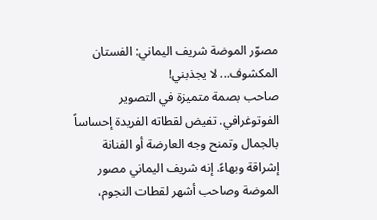مصوّر الموضة شريف اليماني: الفستان المكشوف... لا يجذبني!
صاحب بصمة متميزة في التصوير الفوتوغرافي. تفيض لقطاته الفريدة إحساساً بالجمال وتمنح وجه العارضة أو الفنانة إشراقة وبهاءً. إنه شريف اليماني مصور الموضة وصاحب أشهر لقطات النجوم،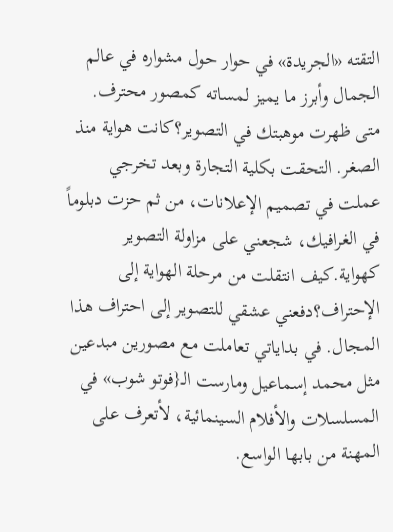التقته «الجريدة» في حوار حول مشواره في عالم الجمال وأبرز ما يميز لمساته كمصور محترف.
متى ظهرت موهبتك في التصوير؟كانت هواية منذ الصغر. التحقت بكلية التجارة وبعد تخرجي عملت في تصميم الإعلانات، من ثم حزت دبلوماً في الغرافيك، شجعني على مزاولة التصوير كهواية.كيف انتقلت من مرحلة الهواية إلى الإحتراف؟دفعني عشقي للتصوير إلى احتراف هذا المجال. في بداياتي تعاملت مع مصورين مبدعين مثل محمد إسماعيل ومارست الـ{فوتو شوب» في المسلسلات والأفلام السينمائية، لأتعرف على المهنة من بابها الواسع.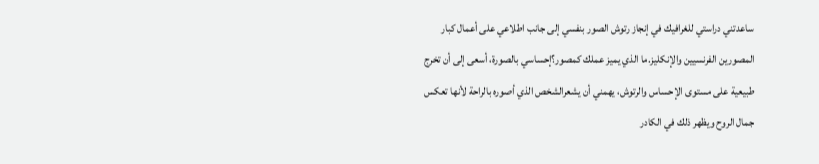ساعدتني دراستي للغرافيك في إنجاز رتوش الصور بنفسي إلى جانب اطلاعي على أعمال كبار المصورين الفرنسيين والإنكليز.ما الذي يميز عملك كمصور؟إحساسي بالصورة، أسعى إلى أن تخرج طبيعية على مستوى الإحساس والرتوش، يهمني أن يشعرالشخص الذي أصوره بالراحة لأنها تعكس جمال الروح ويظهر ذلك في الكادر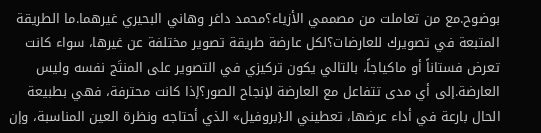بوضوح.مع من تعاملت من مصممي الأزياء؟محمد داغر وهاني البحيري غيرهما.ما الطريقة المتبعة في تصويرك للعارضات؟لكل عارضة طريقة تصوير مختلفة عن غيرها، سواء كانت تعرض فستاناً أو ماكياجاً، بالتالي يكون تركيزي في التصوير على المنتَج نفسه وليس العارضة.إلى أي مدى تتفاعل مع العارضة لإنجاح الصور؟إذا كانت محترفة، فهي بطبيعة الحال بارعة في أداء عرضها، تعطيني الـ{بروفيل» الذي أحتاجه ونظرة العين المناسبة، وإن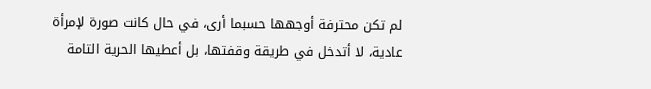لم تكن محترفة أوجهها حسبما أرى، في حال كانت صورة لإمرأة عادية، لا أتدخل في طريقة وقفتها، بل أعطيها الحرية التامة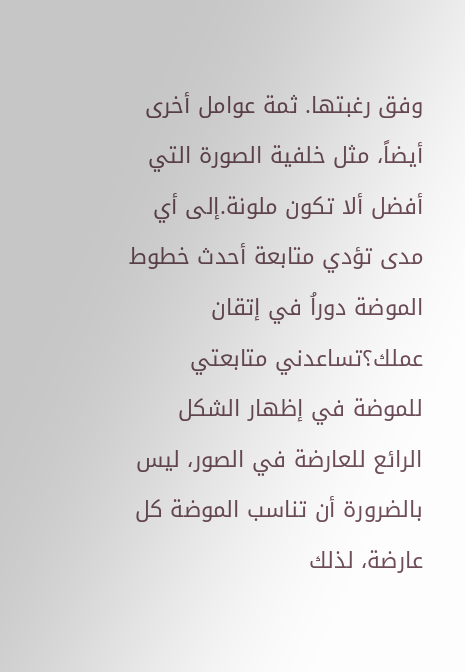وفق رغبتها. ثمة عوامل أخرى أيضاً، مثل خلفية الصورة التي أفضل ألا تكون ملونة.إلى أي مدى تؤدي متابعة أحدث خطوط الموضة دوراُ في إتقان عملك؟تساعدني متابعتي للموضة في إظهار الشكل الرائع للعارضة في الصور، ليس بالضرورة أن تناسب الموضة كل عارضة، لذلك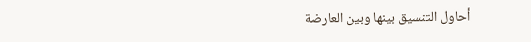أحاول التنسيق بينها وبين العارضة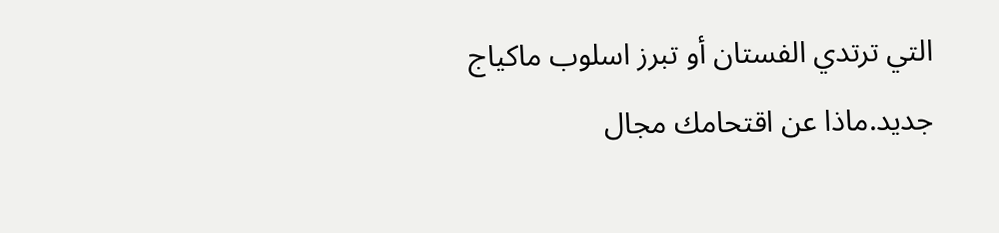التي ترتدي الفستان أو تبرز اسلوب ماكياج جديد.ماذا عن اقتحامك مجال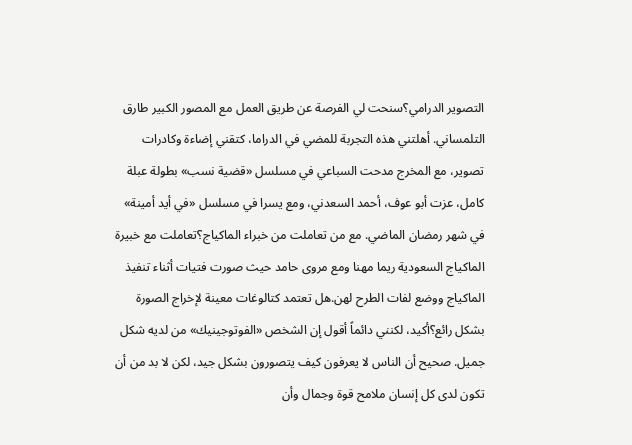التصوير الدرامي؟سنحت لي الفرصة عن طريق العمل مع المصور الكبير طارق التلمساني. أهلتني هذه التجربة للمضي في الدراما، كتقني إضاءة وكادرات تصوير، مع المخرج مدحت السباعي في مسلسل «قضية نسب» بطولة عبلة كامل، عزت أبو عوف، أحمد السعدني، ومع يسرا في مسلسل «في أيد أمينة» في شهر رمضان الماضي. مع من تعاملت من خبراء الماكياج؟تعاملت مع خبيرة الماكياج السعودية ريما مهنا ومع مروى حامد حيث صورت فتيات أثناء تنفيذ الماكياج ووضع لفات الطرح لهن.هل تعتمد كتالوغات معينة لإخراج الصورة بشكل رائع؟أكيد، لكنني دائماً أقول إن الشخص «الفوتوجينيك» من لديه شكل جميل. صحيح أن الناس لا يعرفون كيف يتصورون بشكل جيد، لكن لا بد من أن تكون لدى كل إنسان ملامح قوة وجمال وأن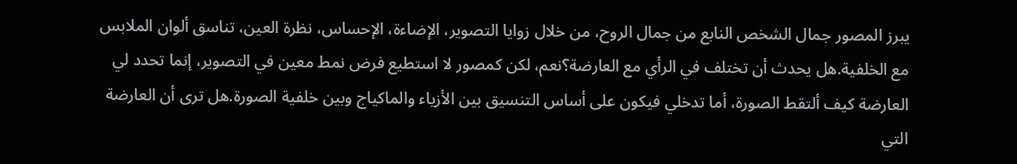يبرز المصور جمال الشخص النابع من جمال الروح، من خلال زوايا التصوير، الإضاءة، الإحساس، نظرة العين، تناسق ألوان الملابس مع الخلفية.هل يحدث أن تختلف في الرأي مع العارضة؟نعم، لكن كمصور لا استطيع فرض نمط معين في التصوير، إنما تحدد لي العارضة كيف ألتقط الصورة، أما تدخلي فيكون على أساس التنسيق بين الأزياء والماكياج وبين خلفية الصورة.هل ترى أن العارضة التي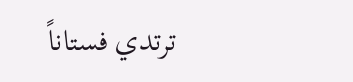ترتدي فستاناً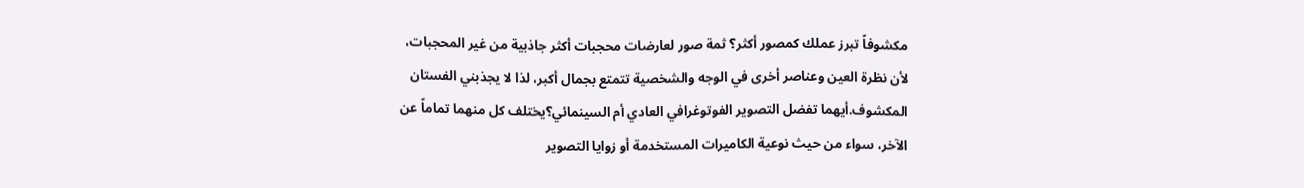مكشوفاً تبرز عملك كمصور أكثر؟ ثمة صور لعارضات محجبات أكثر جاذبية من غير المحجبات، لأن نظرة العين وعناصر أخرى في الوجه والشخصية تتمتع بجمال أكبر، لذا لا يجذبني الفستان المكشوف.أيهما تفضل التصوير الفوتوغرافي العادي أم السينمائي؟يختلف كل منهما تماماً عن الآخر، سواء من حيث نوعية الكاميرات المستخدمة أو زوايا التصوير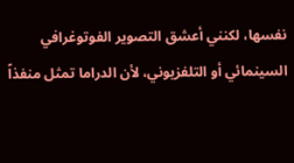نفسها، لكنني أعشق التصوير الفوتوغرافي السينمائي أو التلفزيوني، لأن الدراما تمثل منفذاً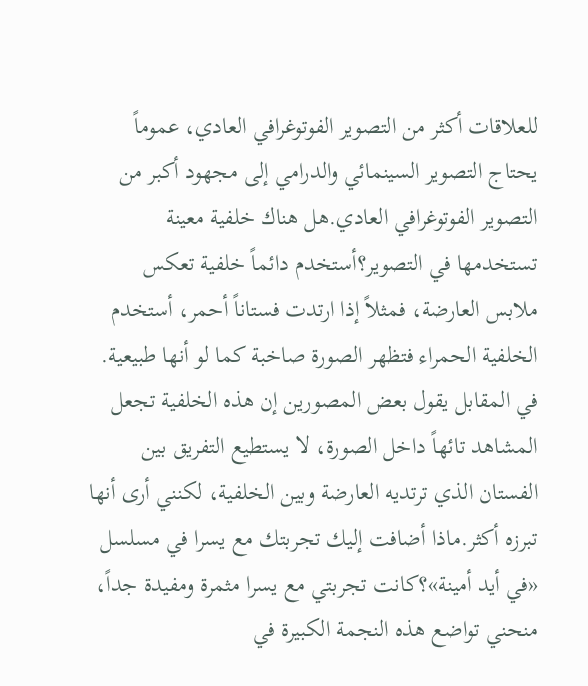للعلاقات أكثر من التصوير الفوتوغرافي العادي، عموماً يحتاج التصوير السينمائي والدرامي إلى مجهود أكبر من التصوير الفوتوغرافي العادي.هل هناك خلفية معينة تستخدمها في التصوير؟أستخدم دائماً خلفية تعكس ملابس العارضة، فمثلاً إذا ارتدت فستاناً أحمر، أستخدم الخلفية الحمراء فتظهر الصورة صاخبة كما لو أنها طبيعية. في المقابل يقول بعض المصورين إن هذه الخلفية تجعل المشاهد تائهاً داخل الصورة، لا يستطيع التفريق بين الفستان الذي ترتديه العارضة وبين الخلفية، لكنني أرى أنها تبرزه أكثر.ماذا أضافت إليك تجربتك مع يسرا في مسلسل «في أيد أمينة»؟كانت تجربتي مع يسرا مثمرة ومفيدة جداً، منحني تواضع هذه النجمة الكبيرة في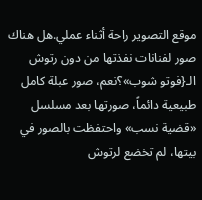موقع التصوير راحة أثناء عملي.هل هناك صور لفنانات نفذتها من دون رتوش الـ{فوتو شوب»؟نعم، صور عبلة كامل طبيعية دائماً، صورتها بعد مسلسل «قضية نسب» واحتفظت بالصور في بيتها، لم تخضع لرتوش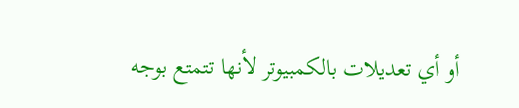أو أي تعديلات بالكمبيوتر لأنها تتمتع بوجه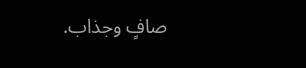صافٍ وجذاب.